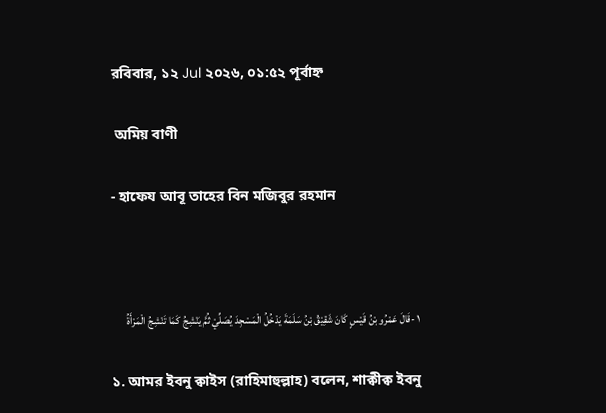রবিবার, ১২ Jul ২০২৬, ০১:৫২ পূর্বাহ্ন

 অমিয় বাণী

- হাফেয আবূ তাহের বিন মজিবুর রহমান



١ -قَالَ عَمْرُو بْنُ قَيْسٍ كَانَ شَقِيْقُ بْنُ سَلَمَةَ يَدْخُلُ الْمَسْجِدَ يُصَلِّيْ ثُمَّ يَنْشِجُ كَمَا تَنْشِجُ الْمَرْأَةُ

১. আমর ইবনু ক্বাইস (রাহিমাহুল্লাহ) বলেন, শাক্বীক্ব ইবনু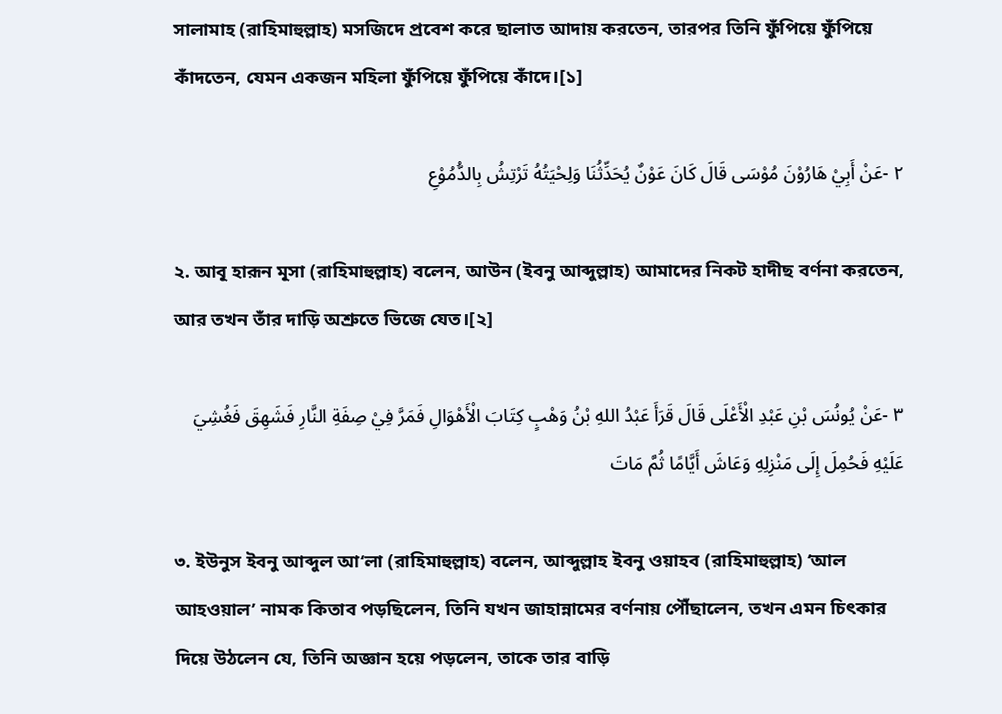সালামাহ (রাহিমাহুল্লাহ) মসজিদে প্রবেশ করে ছালাত আদায় করতেন, তারপর তিনি ফুঁপিয়ে ফুঁপিয়ে কাঁদতেন, যেমন একজন মহিলা ফুঁপিয়ে ফুঁপিয়ে কাঁদে।[১]

٢ -عَنْ أَبِيْ هَارُوْنَ مُوْسَى قَالَ كَانَ عَوْنٌ يُحَدِّثُنَا وَلِحْيَتُهُ تَرْتِشُ بِالدُّمُوْعِ

২. আবূ হারূন মূসা (রাহিমাহুল্লাহ) বলেন, আউন (ইবনু আব্দুল্লাহ) আমাদের নিকট হাদীছ বর্ণনা করতেন, আর তখন তাঁর দাড়ি অশ্রুতে ভিজে যেত।[২]

٣ -عَنْ يُونُسَ بْنِ عَبْدِ الْأَعْلَى قَالَ قَرَأَ عَبْدُ اللهِ بْنُ وَهْبٍ كِتَابَ الْأَهْوَالِ فَمَرَّ فِيْ صِفَةِ النَّارِ فَشَهِقَ فَغُشِيَ عَلَيْهِ فَحُمِلَ إِلَى مَنْزِلِهِ وَعَاشَ أَيَّامًا ثُمَّ مَاتَ

৩. ইউনুস ইবনু আব্দুল আ‘লা (রাহিমাহুল্লাহ) বলেন, আব্দুল্লাহ ইবনু ওয়াহব (রাহিমাহুল্লাহ) ‘আল আহ‌ওয়াল’ নামক কিতাব পড়ছিলেন, তিনি যখন জাহান্নামের বর্ণনায় পৌঁছালেন, তখন এমন চিৎকার দিয়ে উঠলেন যে, তিনি অজ্ঞান হয়ে পড়লেন, তাকে তার বাড়ি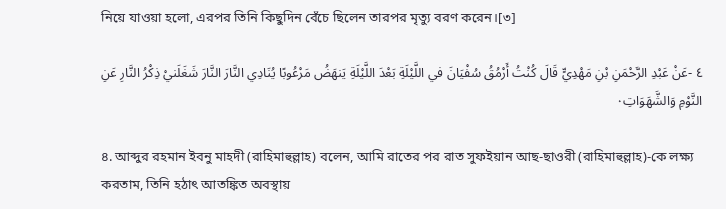নিয়ে যাওয়া হলো, এরপর তিনি কিছুদিন বেঁচে ছিলেন তারপর মৃত্যু বরণ করেন।[৩]

٤ -عَنْ عَبْدِ الرَّحْمَنِ بْنِ مَهْدِيٍّ قَالَ كُنْتُ أَرْمُقُ سُفْيَانَ في اللَّيْلَةِ بَعْدَ اللَّيْلَةِ يَنهَضُ مَرْعُوبًا يُنَادِي النَّارَ النَّارَ شَغَلَنيْ ذِكْرُ النَّارِ عَنِ النَّوْمِ وَالشَّهَوَاتِ٠

৪. আব্দুর রহমান ইবনু মাহদী (রাহিমাহুল্লাহ) বলেন, আমি রাতের পর রাত সুফইয়ান আছ-ছাওরী (রাহিমাহুল্লাহ)-কে লক্ষ্য করতাম, তিনি হঠাৎ আতঙ্কিত অবস্থায়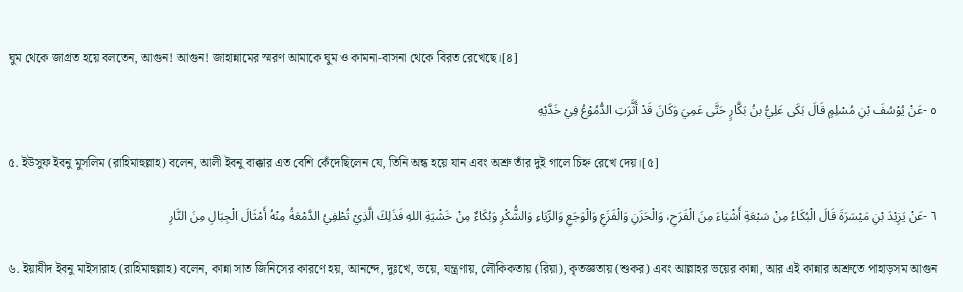ঘুম থেকে জাগ্রত হয়ে বলতেন, আগুন! আগুন! জাহান্নামের স্মরণ আমাকে ঘুম ও কামনা-বাসনা থেকে বিরত রেখেছে।[৪]

٥ -عَنْ يُوْسُفَ بْنِ مُسْلِمٍ قَالَ بَكَى عَلِيُّ بنُ بَكَّارٍ حَتَّى عَمِيَ وَكَانَ قَدْ أَثَّرَتِ الدُّمُوْعُ فِيْ خَدَّيْهِ

৫. ইউসুফ ইবনু মুসলিম (রাহিমাহুল্লাহ) বলেন, আলী ইবনু বাক্কার এত বেশি কেঁদেছিলেন যে, তিনি অন্ধ হয়ে যান এবং অশ্রু তাঁর দুই গালে চিহ্ন রেখে দেয়।[৫]

٦ -عَنْ يَزِيْدَ بْنِ مَيْسَرَةَ قَالَ الْبُكَاءُ مِنْ سَبْعَةِ أَشْيَاءَ مِنَ الْفَرَحِ، وَالْحَزَنِ وَالْفَزَعِ وَالْوَجَعِ وَالرِّيَاءِ وَالشُّكْرِ وَبُكَاءٌ مِنْ خَشْيَةِ اللهِ فَذَلِكَ الَّذِيْ تُطْفِيُ الدَّمْعَةُ مِنْهُ أَمْثَالَ الْجِبَالِ مِنَ النَّارِ

৬. ইয়াযীদ ইবনু মাইসারাহ (রাহিমাহুল্লাহ) বলেন, কান্না সাত জিনিসের কারণে হয়, আনন্দে, দুঃখে, ভয়ে, যন্ত্রণায়, লৌকিকতায় (রিয়া), কৃতজ্ঞতায় (শুকর) এবং আল্লাহর ভয়ের কান্না, আর এই কান্নার অশ্রুতে পাহাড়সম আগুন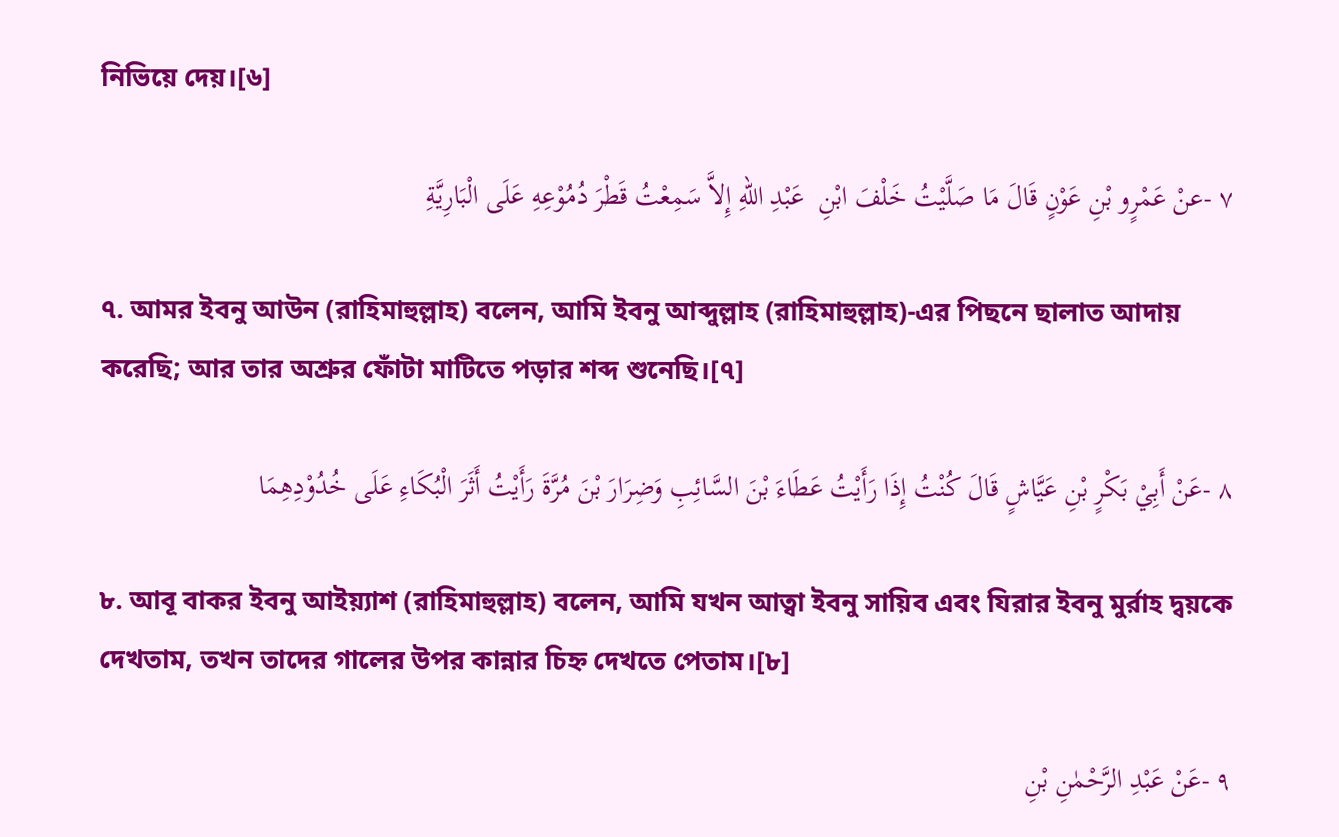নিভিয়ে দেয়।[৬]

٧ -عنْ عَمْرٍو بْنِ عَوْنٍ قَالَ مَا صَلَّيْتُ خَلْفَ ابْنِ  عَبْدِ اللهِ إِلاَّ سَمِعْتُ قَطْرَ دُمُوْعِهِ عَلَى الْبَارِيَّةِ

৭. আমর ইবনু আউন (রাহিমাহুল্লাহ) বলেন, আমি ইবনু আব্দুল্লাহ (রাহিমাহুল্লাহ)-এর পিছনে ছালাত আদায় করেছি; আর তার অশ্রুর ফোঁটা মাটিতে পড়ার শব্দ শুনেছি।[৭]

٨ -عَنْ أَبِيْ بَكْرٍ بْنِ عَيَّاشٍ قَالَ كُنْتُ إِذَا رَأَيْتُ عَطَاءَ بْنَ السَّائِبِ وَضِرَارَ بْنَ مُرَّةَ رَأَيْتُ أَثَرَ الْبُكَاءِ عَلَى خُدُوْدِهِمَا

৮. আবূ বাকর ইবনু আইয়্যাশ (রাহিমাহুল্লাহ) বলেন, আমি যখন আত্বা ইবনু সায়িব এবং যিরার ইবনু মুর্রাহ দ্বয়কে দেখতাম, তখন তাদের গালের উপর কান্নার চিহ্ন দেখতে পেতাম।[৮]

٩ -عَنْ عَبْدِ الرَّحْمٰنِ بْنِ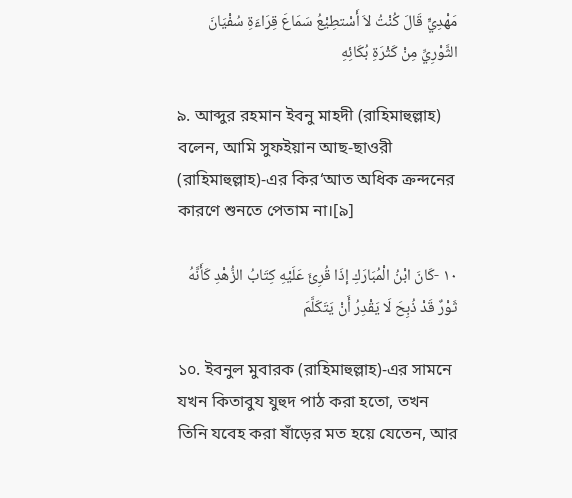مَهْدِيٍّ قَالَ كُنْتُ لاَ أَسْتطِيْعُ سَمَاعَ قِرَاءَةِ سُفْيَانَ الثَّوْرِيِّ مِنْ كَثْرَةِ بُكَائِهِ

৯. আব্দুর রহমান ইবনু মাহদী (রাহিমাহুল্লাহ) বলেন, আমি সুফইয়ান আছ-ছাওরী (রাহিমাহুল্লাহ)-এর কির‘আত অধিক ক্রন্দনের কারণে শুনতে পেতাম না।[৯]

١٠ -كَانَ ابْنُ الْمُبَارَكِ إذَا قُرِئَ عَلَيْهِ كِتَابُ الزُّهْدِ كَأَنَّهُ ثَوْرٌ قَدْ ذُبِحَ لَا يَقْدِرُ أَنْ يَتَكَلَّمَ

১০. ইবনুল মুবারক (রাহিমাহুল্লাহ)-এর সামনে যখন কিতাবুয যুহুদ পাঠ করা হতো, তখন তিনি যবেহ করা ষাঁড়ের মত হয়ে যেতেন, আর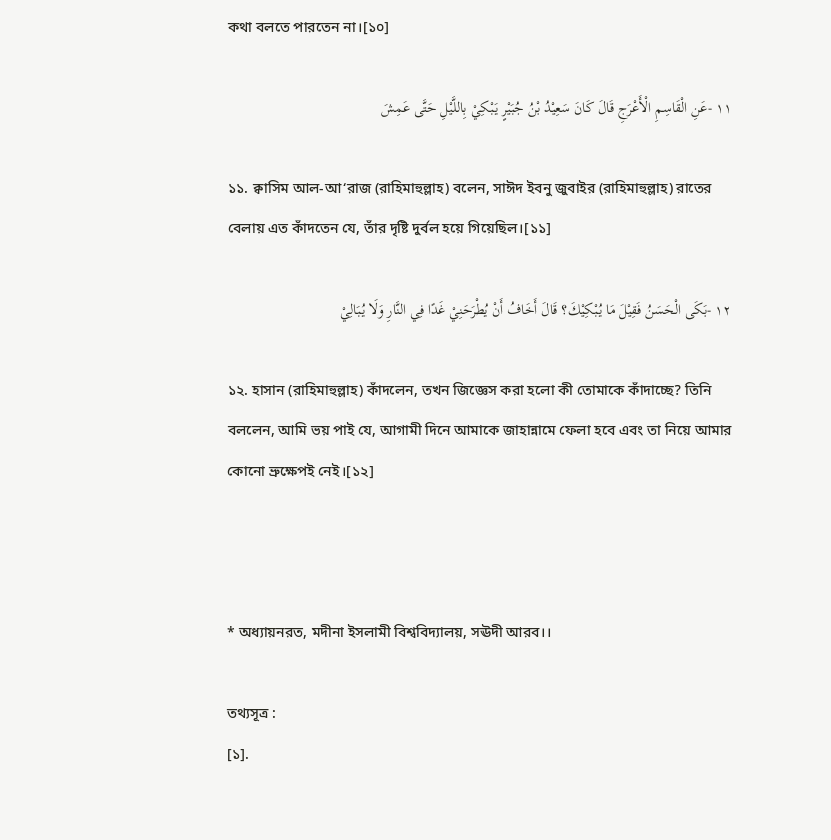কথা বলতে পারতেন না।[১০]

١١ -عَنِ الْقَاسِمِ الْأَعْرَجِ قَالَ كَانَ سَعِيْدُ بْنُ جُبَيْرٍ يَبْكِيْ بِاللَّيْلِ حَتَّى عَمِشَ

১১. ক্বাসিম আল-আ‘রাজ (রাহিমাহুল্লাহ) বলেন, সাঈদ ইবনু জুবাইর (রাহিমাহুল্লাহ) রাতের বেলায় এত কাঁদতেন যে, তাঁর দৃষ্টি দুর্বল হয়ে গিয়েছিল।[১১]

١٢ -بَكَى الْحَسَنُ فَقِيْلَ مَا يُبْكِيْكَ؟ قَالَ أَخَافُ أَنْ يُطْرَحَنِيْ غَدًا فِي النَّارِ وَلَا يُبَالِيْ

১২. হাসান (রাহিমাহুল্লাহ) কাঁদলেন, তখন জিজ্ঞেস করা হলো কী তোমাকে কাঁদাচ্ছে? তিনি বললেন, আমি ভয় পাই যে, আগামী দিনে আমাকে জাহান্নামে ফেলা হবে এবং তা নিয়ে আমার কোনো ভ্রুক্ষেপই নেই।[১২]



* অধ্যায়নরত, মদীনা ইসলামী বিশ্ববিদ্যালয়, সঊদী আরব।।

তথ্যসূত্র :
[১].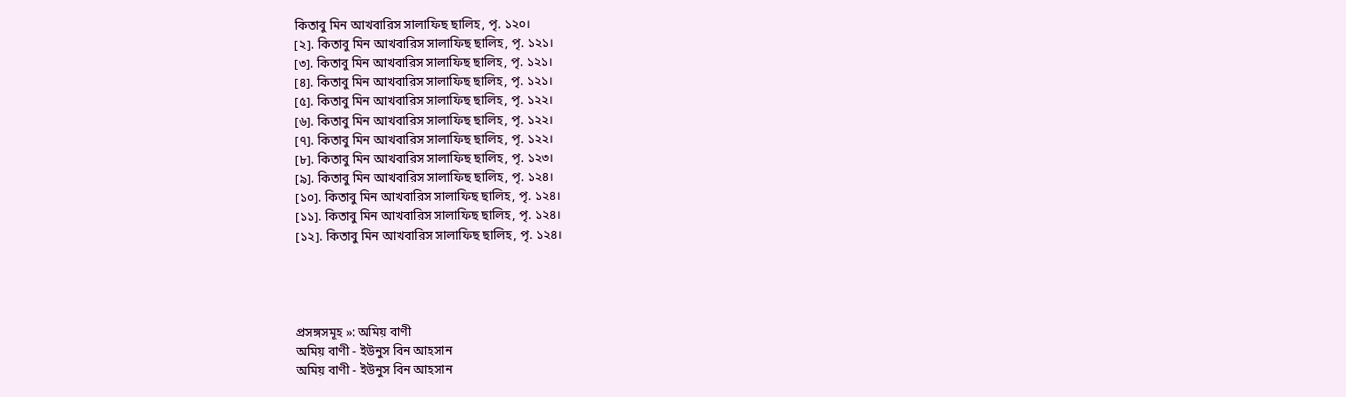কিতাবু মিন আখবারিস সালাফিছ ছালিহ, পৃ. ১২০।
[২]. কিতাবু মিন আখবারিস সালাফিছ ছালিহ, পৃ. ১২১।
[৩]. কিতাবু মিন আখবারিস সালাফিছ ছালিহ, পৃ. ১২১।
[৪]. কিতাবু মিন আখবারিস সালাফিছ ছালিহ, পৃ. ১২১।
[৫]. কিতাবু মিন আখবারিস সালাফিছ ছালিহ, পৃ. ১২২।
[৬]. কিতাবু মিন আখবারিস সালাফিছ ছালিহ, পৃ. ১২২।
[৭]. কিতাবু মিন আখবারিস সালাফিছ ছালিহ, পৃ. ১২২।
[৮]. কিতাবু মিন আখবারিস সালাফিছ ছালিহ, পৃ. ১২৩।
[৯]. কিতাবু মিন আখবারিস সালাফিছ ছালিহ, পৃ. ১২৪।
[১০]. কিতাবু মিন আখবারিস সালাফিছ ছালিহ, পৃ. ১২৪।
[১১]. কিতাবু মিন আখবারিস সালাফিছ ছালিহ, পৃ. ১২৪।
[১২]. কিতাবু মিন আখবারিস সালাফিছ ছালিহ, পৃ. ১২৪।




প্রসঙ্গসমূহ »: অমিয় বাণী
অমিয় বাণী - ইউনুস বিন আহসান
অমিয় বাণী - ইউনুস বিন আহসান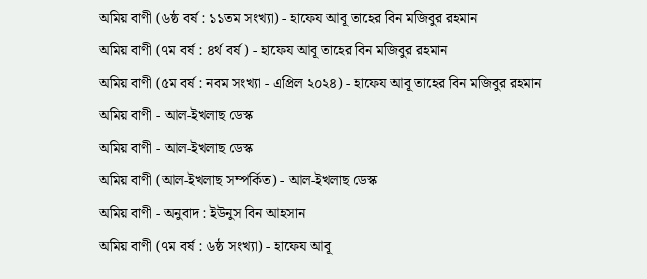অমিয় বাণী (৬ষ্ঠ বর্ষ : ১১তম সংখ্যা) - হাফেয আবূ তাহের বিন মজিবুর রহমান
অমিয় বাণী (৭ম বর্ষ : ৪র্থ বর্ষ) - হাফেয আবূ তাহের বিন মজিবুর রহমান
অমিয় বাণী (৫ম বর্ষ : নবম সংখ্যা - এপ্রিল ২০২৪) - হাফেয আবূ তাহের বিন মজিবুর রহমান
অমিয় বাণী - আল-ইখলাছ ডেস্ক
অমিয় বাণী - আল-ইখলাছ ডেস্ক
অমিয় বাণী (আল-ইখলাছ সম্পর্কিত) - আল-ইখলাছ ডেস্ক
অমিয় বাণী - অনুবাদ : ইউনুস বিন আহসান
অমিয় বাণী (৭ম বর্ষ : ৬ষ্ঠ সংখ্যা) - হাফেয আবূ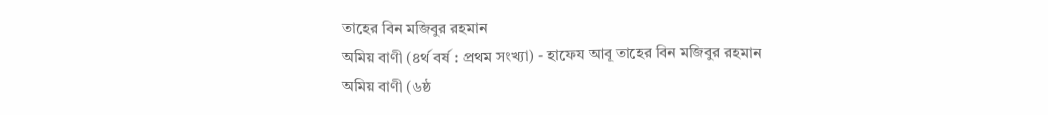তাহের বিন মজিবুর রহমান
অমিয় বাণী (৪র্থ বর্ষ : প্রথম সংখ্যা) - হাফেয আবূ তাহের বিন মজিবুর রহমান
অমিয় বাণী (৬ষ্ঠ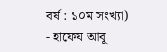বর্ষ : ১০ম সংখ্যা) - হাফেয আবূ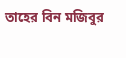তাহের বিন মজিবুর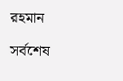রহমান

সর্বশেষ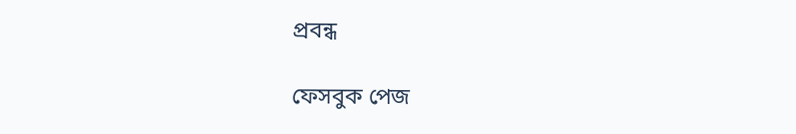প্রবন্ধ

ফেসবুক পেজ